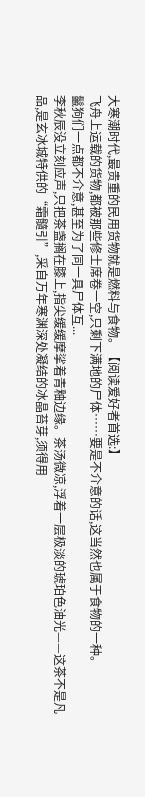大寒潮时代,最贵重的民用货物就是燃料与食物。【阅读爱好者首选:】
飞舟上运载的货物,都被那些修士席卷一空,只剩下满地的尸体……要是不介意的话,这当然也属于食物的一种。
鬣狗们一点都不介意,甚至为了同一具尸体互...
李秋辰没立刻应声,只把茶盏搁在膝上,指尖缓缓摩挲着青釉边缘。茶汤微凉,浮着一层极淡的琥珀色油光——这茶不是凡品,是玄冰城特供的“霜髓引”,采自万年寒渊深处凝结的冰晶苔芽,须得用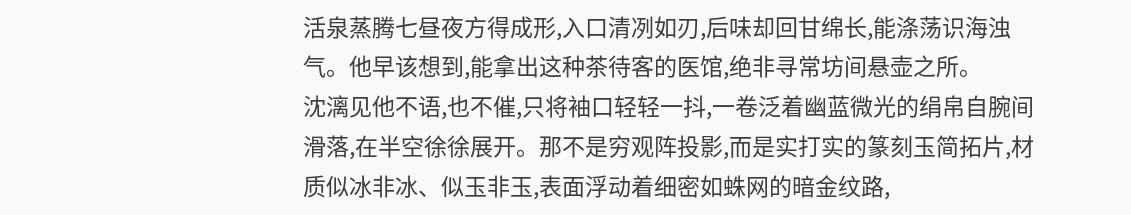活泉蒸腾七昼夜方得成形,入口清冽如刃,后味却回甘绵长,能涤荡识海浊气。他早该想到,能拿出这种茶待客的医馆,绝非寻常坊间悬壶之所。
沈漓见他不语,也不催,只将袖口轻轻一抖,一卷泛着幽蓝微光的绢帛自腕间滑落,在半空徐徐展开。那不是穷观阵投影,而是实打实的篆刻玉简拓片,材质似冰非冰、似玉非玉,表面浮动着细密如蛛网的暗金纹路,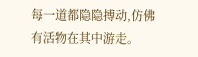每一道都隐隐搏动,仿佛有活物在其中游走。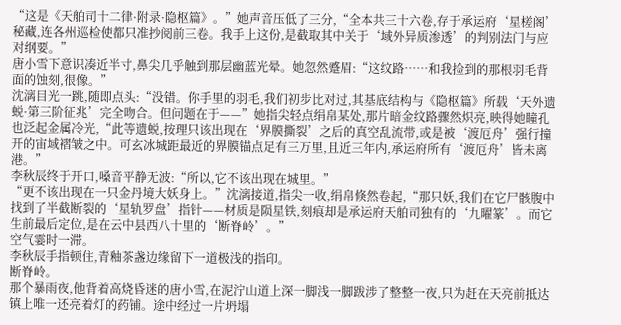“这是《天舶司十二律·附录·隐枢篇》。”她声音压低了三分,“全本共三十六卷,存于承运府‘星槎阁’秘藏,连各州巡检使都只准抄阅前三卷。我手上这份,是截取其中关于‘域外异质渗透’的判别法门与应对纲要。”
唐小雪下意识凑近半寸,鼻尖几乎触到那层幽蓝光晕。她忽然蹙眉:“这纹路……和我捡到的那根羽毛背面的蚀刻,很像。”
沈漓目光一跳,随即点头:“没错。你手里的羽毛,我们初步比对过,其基底结构与《隐枢篇》所载‘天外遗蜕·第三阶征兆’完全吻合。但问题在于——”她指尖轻点绢帛某处,那片暗金纹路骤然炽亮,映得她瞳孔也泛起金属冷光,“此等遗蜕,按理只该出现在‘界膜撕裂’之后的真空乱流带,或是被‘渡厄舟’强行撞开的宙域褶皱之中。可玄冰城距最近的界膜锚点足有三万里,且近三年内,承运府所有‘渡厄舟’皆未离港。”
李秋辰终于开口,嗓音平静无波:“所以,它不该出现在城里。”
“更不该出现在一只金丹境大妖身上。”沈漓接道,指尖一收,绢帛倏然卷起,“那只妖,我们在它尸骸腹中找到了半截断裂的‘星轨罗盘’指针——材质是陨星铁,刻痕却是承运府天舶司独有的‘九曜篆’。而它生前最后定位,是在云中县西八十里的‘断脊岭’。”
空气霎时一滞。
李秋辰手指顿住,青釉茶盏边缘留下一道极浅的指印。
断脊岭。
那个暴雨夜,他背着高烧昏迷的唐小雪,在泥泞山道上深一脚浅一脚跋涉了整整一夜,只为赶在天亮前抵达镇上唯一还亮着灯的药铺。途中经过一片坍塌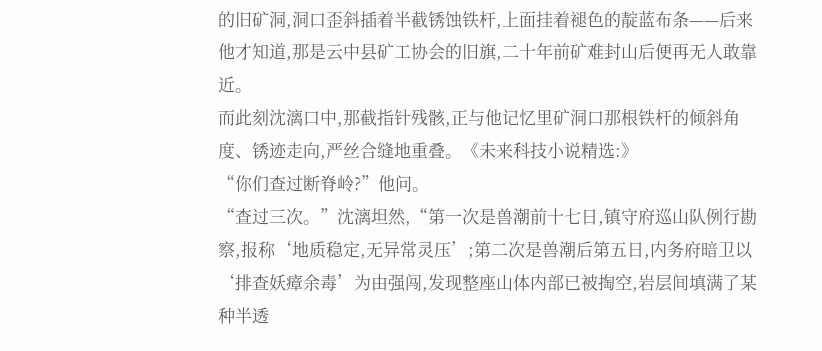的旧矿洞,洞口歪斜插着半截锈蚀铁杆,上面挂着褪色的靛蓝布条——后来他才知道,那是云中县矿工协会的旧旗,二十年前矿难封山后便再无人敢靠近。
而此刻沈漓口中,那截指针残骸,正与他记忆里矿洞口那根铁杆的倾斜角度、锈迹走向,严丝合缝地重叠。《未来科技小说精选:》
“你们查过断脊岭?”他问。
“查过三次。”沈漓坦然,“第一次是兽潮前十七日,镇守府巡山队例行勘察,报称‘地质稳定,无异常灵压’;第二次是兽潮后第五日,内务府暗卫以‘排查妖瘴余毒’为由强闯,发现整座山体内部已被掏空,岩层间填满了某种半透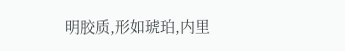明胶质,形如琥珀,内里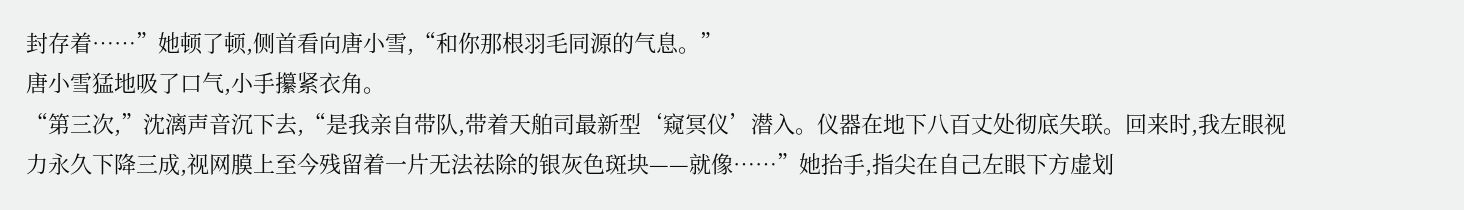封存着……”她顿了顿,侧首看向唐小雪,“和你那根羽毛同源的气息。”
唐小雪猛地吸了口气,小手攥紧衣角。
“第三次,”沈漓声音沉下去,“是我亲自带队,带着天舶司最新型‘窥冥仪’潜入。仪器在地下八百丈处彻底失联。回来时,我左眼视力永久下降三成,视网膜上至今残留着一片无法祛除的银灰色斑块——就像……”她抬手,指尖在自己左眼下方虚划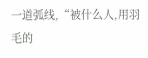一道弧线,“被什么人,用羽毛的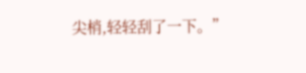尖梢,轻轻刮了一下。”